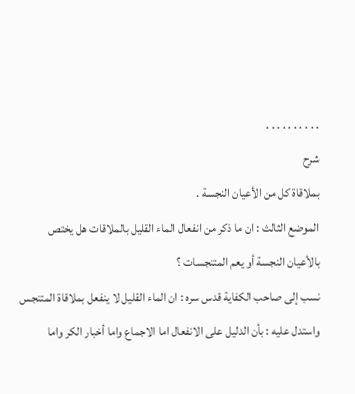. . . . . . . . . .
شرح
بملاقاة كل من الأعيان النجسة .
الموضع الثالث : ان ما ذكر من انفعال الماء القليل بالملاقات هل يختص بالأعيان النجسة أو يعم المتنجسات ؟
نسب إلى صاحب الكفاية قدس سره : ان الماء القليل لا ينفعل بملاقاة المتنجس واستدل عليه : بأن الدليل على الانفعال اما الاجماع واما أخبار الكر واما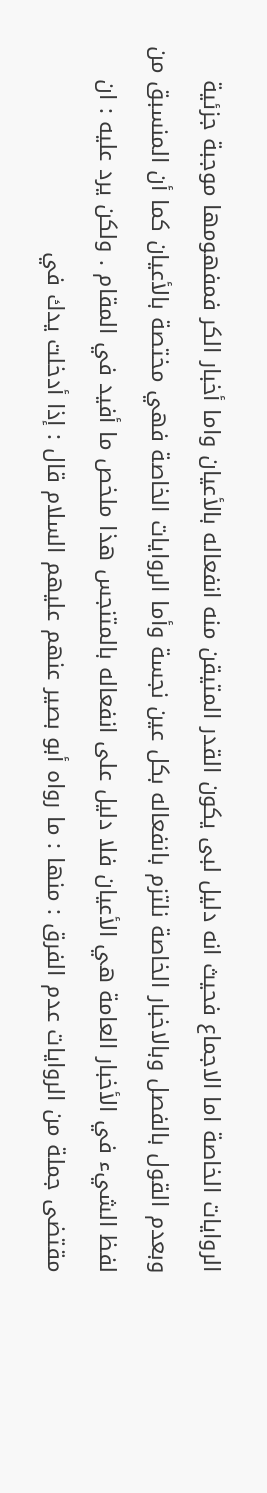الروايات الخاصة اما الاجماع فحيث انه دليل لبى يكون القدر المتيقن منه انفعاله بالأعيان واما أخبار الكر فمفهومها موجبة جزئية وبعدم القول بالفصل وبالاخبار الخاصة نلتزم بانفعاله بكل عين نجسة وأما الروايات الخاصة فهي مختصة بالأعيان كما أن المنسبق من لفظ الشيء في الأخبار العامة هي الأعيان فلا دليل على انفعاله بالمتنجس هذا ملخص ما أفيد في المقام . ولكن يرد عليه : ان مقتضى جملة من الروايات عدم الفرق : منها : ما رواه أبو بصير عنهم عليهم السلام قال : إذا أدخلت يدك في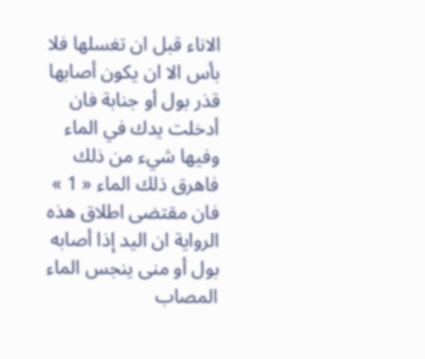الاناء قبل ان تغسلها فلا بأس الا ان يكون أصابها قذر بول أو جنابة فان أدخلت يدك في الماء وفيها شيء من ذلك فاهرق ذلك الماء « 1 » فان مقتضى اطلاق هذه الرواية ان اليد إذا أصابه بول أو منى ينجس الماء المصاب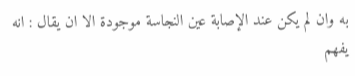به وان لم يكن عند الإصابة عين النجاسة موجودة الا ان يقال : انه يفهم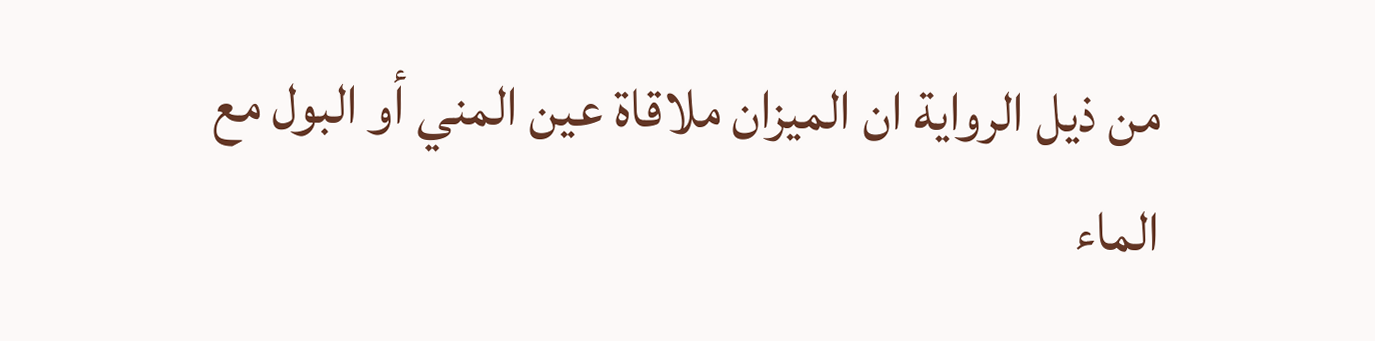من ذيل الرواية ان الميزان ملاقاة عين المني أو البول مع الماء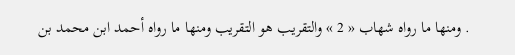. ومنها ما رواه شهاب « 2 » والتقريب هو التقريب ومنها ما رواه أحمد ابن محمد بن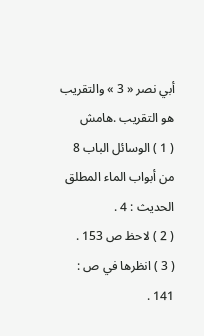أبي نصر « 3 » والتقريب هو التقريب .هامش
( 1 ) الوسائل الباب 8 من أبواب الماء المطلق الحديث : 4 .
( 2 ) لاحظ ص 153 .
( 3 ) انظرها في ص : 141 .